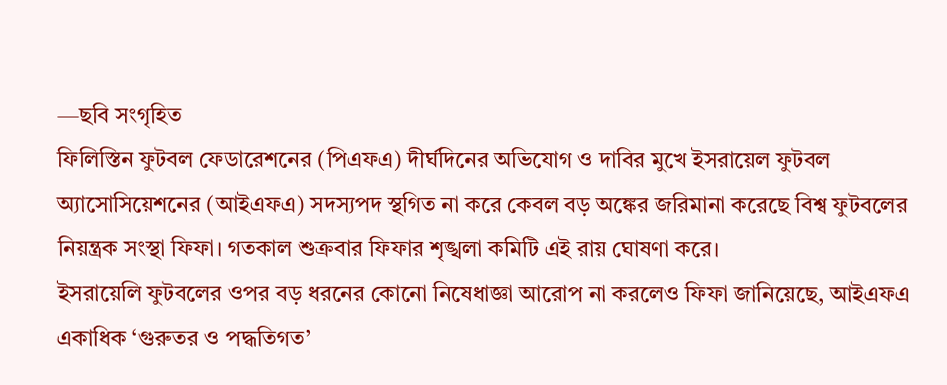—ছবি সংগৃহিত
ফিলিস্তিন ফুটবল ফেডারেশনের (পিএফএ) দীর্ঘদিনের অভিযোগ ও দাবির মুখে ইসরায়েল ফুটবল অ্যাসোসিয়েশনের (আইএফএ) সদস্যপদ স্থগিত না করে কেবল বড় অঙ্কের জরিমানা করেছে বিশ্ব ফুটবলের নিয়ন্ত্রক সংস্থা ফিফা। গতকাল শুক্রবার ফিফার শৃঙ্খলা কমিটি এই রায় ঘোষণা করে।
ইসরায়েলি ফুটবলের ওপর বড় ধরনের কোনো নিষেধাজ্ঞা আরোপ না করলেও ফিফা জানিয়েছে, আইএফএ একাধিক ‘গুরুতর ও পদ্ধতিগত’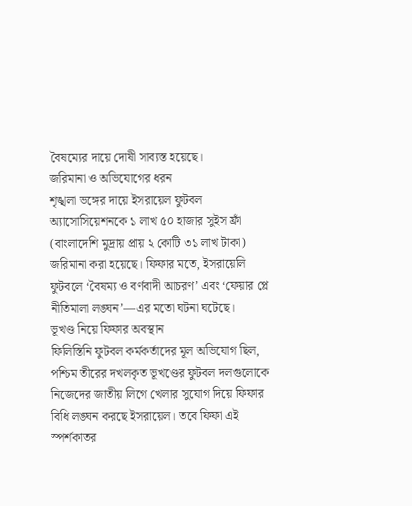বৈষম্যের দায়ে দোষী সাব্যস্ত হয়েছে।
জরিমানা ও অভিযোগের ধরন
শৃঙ্খলা ভঙ্গের দায়ে ইসরায়েল ফুটবল অ্যাসোসিয়েশনকে ১ লাখ ৫০ হাজার সুইস ফ্রাঁ (বাংলাদেশি মুদ্রায় প্রায় ২ কোটি ৩১ লাখ টাকা) জরিমানা করা হয়েছে। ফিফার মতে, ইসরায়েলি ফুটবলে ‘বৈষম্য ও বর্ণবাদী আচরণ’ এবং ‘ফেয়ার প্লে নীতিমালা লঙ্ঘন’—এর মতো ঘটনা ঘটেছে।
ভূখণ্ড নিয়ে ফিফার অবস্থান
ফিলিস্তিনি ফুটবল কর্মকর্তাদের মূল অভিযোগ ছিল, পশ্চিম তীরের দখলকৃত ভূখণ্ডের ফুটবল দলগুলোকে নিজেদের জাতীয় লিগে খেলার সুযোগ দিয়ে ফিফার বিধি লঙ্ঘন করছে ইসরায়েল। তবে ফিফা এই স্পর্শকাতর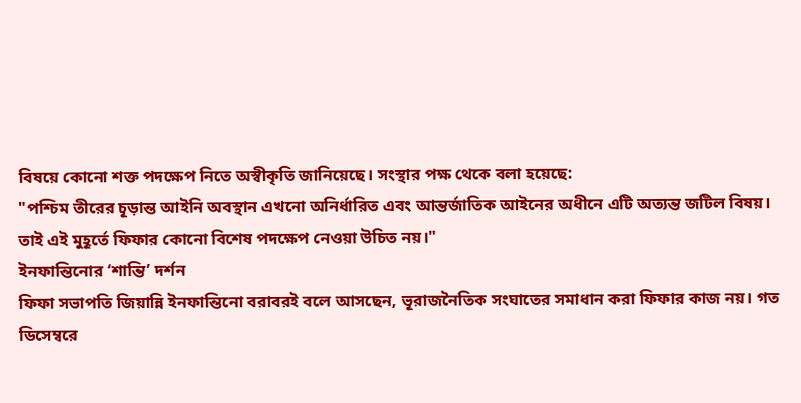বিষয়ে কোনো শক্ত পদক্ষেপ নিতে অস্বীকৃতি জানিয়েছে। সংস্থার পক্ষ থেকে বলা হয়েছে:
"পশ্চিম তীরের চূড়ান্ত আইনি অবস্থান এখনো অনির্ধারিত এবং আন্তর্জাতিক আইনের অধীনে এটি অত্যন্ত জটিল বিষয়। তাই এই মুহূর্তে ফিফার কোনো বিশেষ পদক্ষেপ নেওয়া উচিত নয়।"
ইনফান্তিনোর ‘শান্তি’ দর্শন
ফিফা সভাপতি জিয়ান্নি ইনফান্তিনো বরাবরই বলে আসছেন, ভূরাজনৈতিক সংঘাতের সমাধান করা ফিফার কাজ নয়। গত ডিসেম্বরে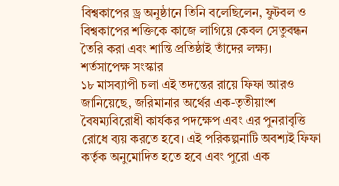বিশ্বকাপের ড্র অনুষ্ঠানে তিনি বলেছিলেন, ফুটবল ও বিশ্বকাপের শক্তিকে কাজে লাগিয়ে কেবল সেতুবন্ধন তৈরি করা এবং শান্তি প্রতিষ্ঠাই তাঁদের লক্ষ্য।
শর্তসাপেক্ষ সংস্কার
১৮ মাসব্যাপী চলা এই তদন্তের রায়ে ফিফা আরও জানিয়েছে, জরিমানার অর্থের এক-তৃতীয়াংশ বৈষম্যবিরোধী কার্যকর পদক্ষেপ এবং এর পুনরাবৃত্তি রোধে ব্যয় করতে হবে। এই পরিকল্পনাটি অবশ্যই ফিফা কর্তৃক অনুমোদিত হতে হবে এবং পুরো এক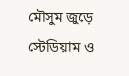মৌসুম জুড়ে স্টেডিয়াম ও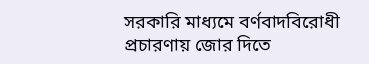সরকারি মাধ্যমে বর্ণবাদবিরোধী প্রচারণায় জোর দিতে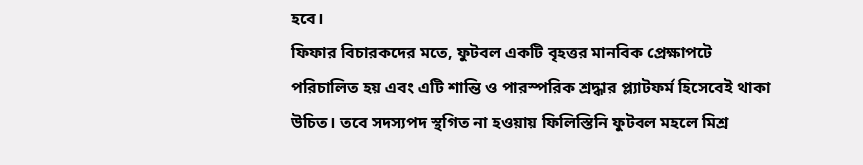হবে।
ফিফার বিচারকদের মতে, ফুটবল একটি বৃহত্তর মানবিক প্রেক্ষাপটে পরিচালিত হয় এবং এটি শান্তি ও পারস্পরিক শ্রদ্ধার প্ল্যাটফর্ম হিসেবেই থাকা উচিত। তবে সদস্যপদ স্থগিত না হওয়ায় ফিলিস্তিনি ফুটবল মহলে মিশ্র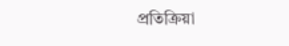প্রতিক্রিয়া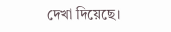দেখা দিয়েছে।